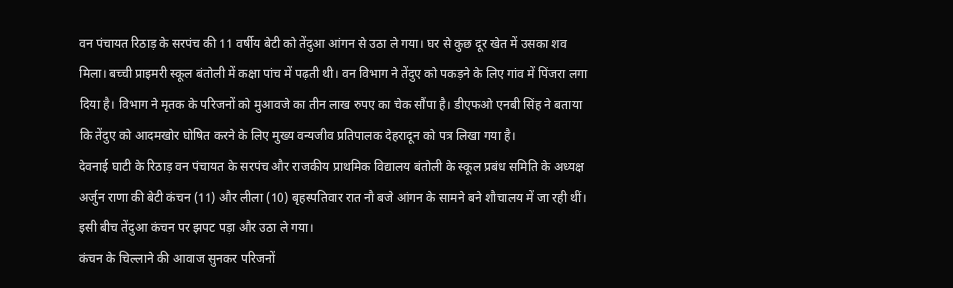वन पंचायत रिठाड़ के सरपंच की 11 वर्षीय बेटी को तेंदुआ आंगन से उठा ले गया। घर से कुछ दूर खेत में उसका शव मिला। बच्ची प्राइमरी स्कूल बंतोली में कक्षा पांच में पढ़ती थी। वन विभाग ने तेंदुए को पकड़ने के लिए गांव में पिंजरा लगा दिया है। विभाग ने मृतक के परिजनों को मुआवजे का तीन लाख रुपए का चेक सौंपा है। डीएफओ एनबी सिंह ने बताया कि तेंदुए को आदमखोर घोषित करने के लिए मुख्य वन्यजीव प्रतिपालक देहरादून को पत्र लिखा गया है।
देवनाई घाटी के रिठाड़ वन पंचायत के सरपंच और राजकीय प्राथमिक विद्यालय बंतोली के स्कूल प्रबंध समिति के अध्यक्ष अर्जुन राणा की बेटी कंचन (11) और लीला (10) बृहस्पतिवार रात नौ बजे आंगन के सामने बने शौचालय में जा रही थीं। इसी बीच तेंदुआ कंचन पर झपट पड़ा और उठा ले गया।
कंचन के चिल्लाने की आवाज सुनकर परिजनों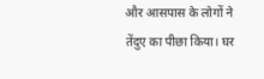और आसपास के लोगों ने तेंदुए का पीछा किया। घर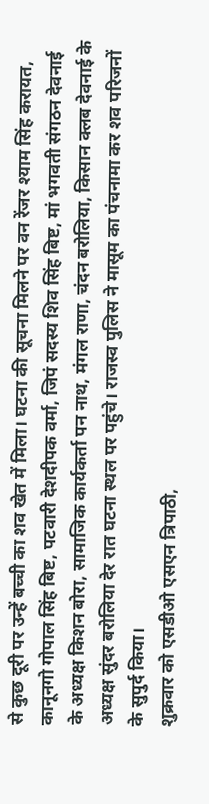से कुछ दूरी पर उन्हें बच्ची का शव खेत में मिला। घटना की सूचना मिलने पर वन रेंजर श्याम सिंह करायत, कानूनगो गोपाल सिंह बिष्ट, पटवारी देशदीपक वर्मा, जिपं सदस्य शिव सिंह बिष्ट, मां भगवती संगठन देवनाई के अध्यक्ष किशन बोरा, सामाजिक कार्यकर्ता पन नाथ, मंगल राणा, चंदन बरोलिया, किसान क्लब देवनाई के अध्यक्ष सुंदर बरोलिया देर रात घटना स्थल पर पहुंचे। राजस्व पुलिस ने मासूम का पंचनामा कर शव परिजनों के सुपुर्द किया।
शुक्रवार को एसडीओ एसएन त्रिपाठी,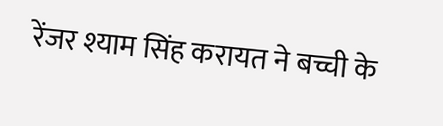रेंजर श्याम सिंह करायत ने बच्ची के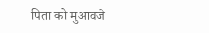पिता को मुआवजे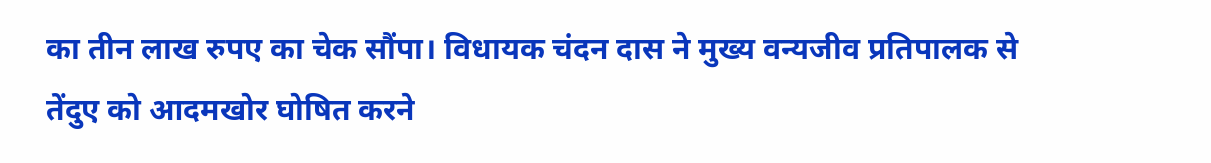का तीन लाख रुपए का चेक सौंपा। विधायक चंदन दास ने मुख्य वन्यजीव प्रतिपालक से तेंदुए को आदमखोर घोषित करने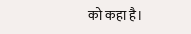को कहा है।